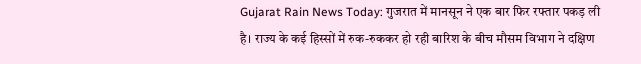Gujarat Rain News Today: गुजरात में मानसून ने एक बार फिर रफ्तार पकड़ ली है। राज्य के कई हिस्सों में रुक-रुककर हो रही बारिश के बीच मौसम विभाग ने दक्षिण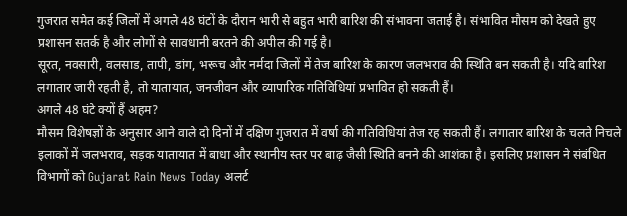गुजरात समेत कई जिलों में अगले 48 घंटों के दौरान भारी से बहुत भारी बारिश की संभावना जताई है। संभावित मौसम को देखते हुए प्रशासन सतर्क है और लोगों से सावधानी बरतने की अपील की गई है।
सूरत, नवसारी, वलसाड, तापी, डांग, भरूच और नर्मदा जिलों में तेज बारिश के कारण जलभराव की स्थिति बन सकती है। यदि बारिश लगातार जारी रहती है, तो यातायात, जनजीवन और व्यापारिक गतिविधियां प्रभावित हो सकती हैं।
अगले 48 घंटे क्यों हैं अहम?
मौसम विशेषज्ञों के अनुसार आने वाले दो दिनों में दक्षिण गुजरात में वर्षा की गतिविधियां तेज रह सकती हैं। लगातार बारिश के चलते निचले इलाकों में जलभराव, सड़क यातायात में बाधा और स्थानीय स्तर पर बाढ़ जैसी स्थिति बनने की आशंका है। इसलिए प्रशासन ने संबंधित विभागों को Gujarat Rain News Today अलर्ट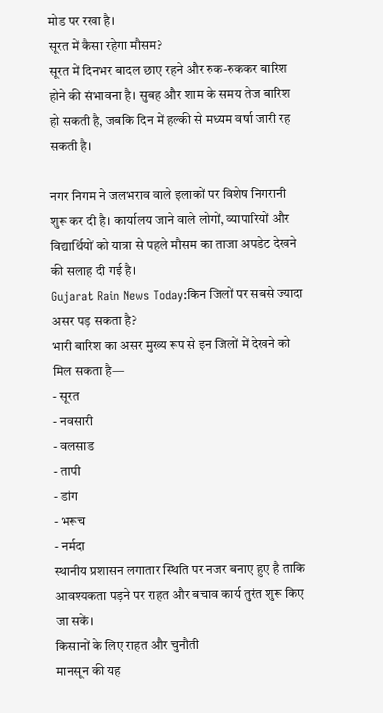मोड पर रखा है।
सूरत में कैसा रहेगा मौसम?
सूरत में दिनभर बादल छाए रहने और रुक-रुककर बारिश होने की संभावना है। सुबह और शाम के समय तेज बारिश हो सकती है, जबकि दिन में हल्की से मध्यम वर्षा जारी रह सकती है।

नगर निगम ने जलभराव वाले इलाकों पर विशेष निगरानी शुरू कर दी है। कार्यालय जाने वाले लोगों, व्यापारियों और विद्यार्थियों को यात्रा से पहले मौसम का ताजा अपडेट देखने की सलाह दी गई है।
Gujarat Rain News Today:किन जिलों पर सबसे ज्यादा असर पड़ सकता है?
भारी बारिश का असर मुख्य रूप से इन जिलों में देखने को मिल सकता है—
- सूरत
- नवसारी
- वलसाड
- तापी
- डांग
- भरूच
- नर्मदा
स्थानीय प्रशासन लगातार स्थिति पर नजर बनाए हुए है ताकि आवश्यकता पड़ने पर राहत और बचाव कार्य तुरंत शुरू किए जा सकें।
किसानों के लिए राहत और चुनौती
मानसून की यह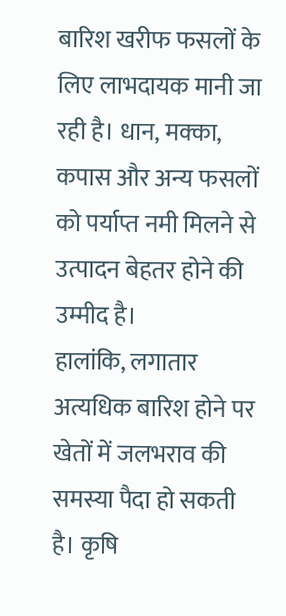बारिश खरीफ फसलों के लिए लाभदायक मानी जा रही है। धान, मक्का, कपास और अन्य फसलों को पर्याप्त नमी मिलने से उत्पादन बेहतर होने की उम्मीद है।
हालांकि, लगातार अत्यधिक बारिश होने पर खेतों में जलभराव की समस्या पैदा हो सकती है। कृषि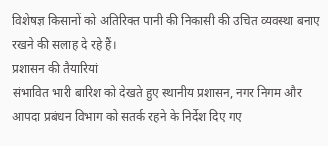विशेषज्ञ किसानों को अतिरिक्त पानी की निकासी की उचित व्यवस्था बनाए रखने की सलाह दे रहे हैं।
प्रशासन की तैयारियां
संभावित भारी बारिश को देखते हुए स्थानीय प्रशासन, नगर निगम और आपदा प्रबंधन विभाग को सतर्क रहने के निर्देश दिए गए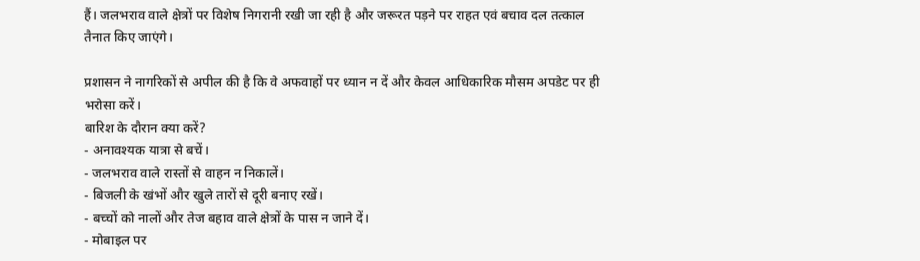हैं। जलभराव वाले क्षेत्रों पर विशेष निगरानी रखी जा रही है और जरूरत पड़ने पर राहत एवं बचाव दल तत्काल तैनात किए जाएंगे।

प्रशासन ने नागरिकों से अपील की है कि वे अफवाहों पर ध्यान न दें और केवल आधिकारिक मौसम अपडेट पर ही भरोसा करें।
बारिश के दौरान क्या करें?
- अनावश्यक यात्रा से बचें।
- जलभराव वाले रास्तों से वाहन न निकालें।
- बिजली के खंभों और खुले तारों से दूरी बनाए रखें।
- बच्चों को नालों और तेज बहाव वाले क्षेत्रों के पास न जाने दें।
- मोबाइल पर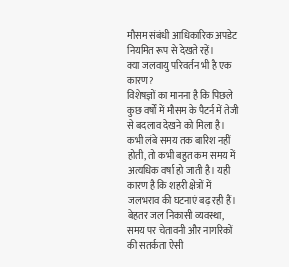मौसम संबंधी आधिकारिक अपडेट नियमित रूप से देखते रहें।
क्या जलवायु परिवर्तन भी है एक कारण?
विशेषज्ञों का मानना है कि पिछले कुछ वर्षों में मौसम के पैटर्न में तेजी से बदलाव देखने को मिला है। कभी लंबे समय तक बारिश नहीं होती, तो कभी बहुत कम समय में अत्यधिक वर्षा हो जाती है। यही कारण है कि शहरी क्षेत्रों में जलभराव की घटनाएं बढ़ रही हैं।
बेहतर जल निकासी व्यवस्था, समय पर चेतावनी और नागरिकों की सतर्कता ऐसी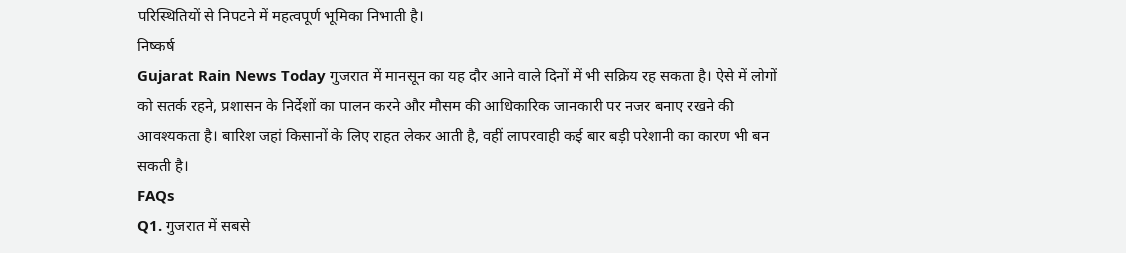परिस्थितियों से निपटने में महत्वपूर्ण भूमिका निभाती है।
निष्कर्ष
Gujarat Rain News Today गुजरात में मानसून का यह दौर आने वाले दिनों में भी सक्रिय रह सकता है। ऐसे में लोगों को सतर्क रहने, प्रशासन के निर्देशों का पालन करने और मौसम की आधिकारिक जानकारी पर नजर बनाए रखने की आवश्यकता है। बारिश जहां किसानों के लिए राहत लेकर आती है, वहीं लापरवाही कई बार बड़ी परेशानी का कारण भी बन सकती है।
FAQs
Q1. गुजरात में सबसे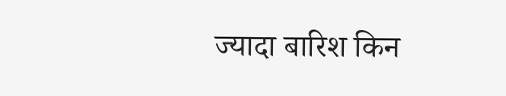ज्यादा बारिश किन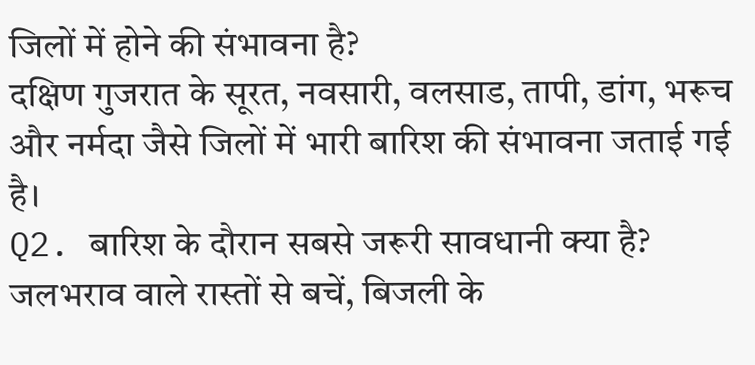जिलों में होने की संभावना है?
दक्षिण गुजरात के सूरत, नवसारी, वलसाड, तापी, डांग, भरूच और नर्मदा जैसे जिलों में भारी बारिश की संभावना जताई गई है।
Q2. बारिश के दौरान सबसे जरूरी सावधानी क्या है?
जलभराव वाले रास्तों से बचें, बिजली के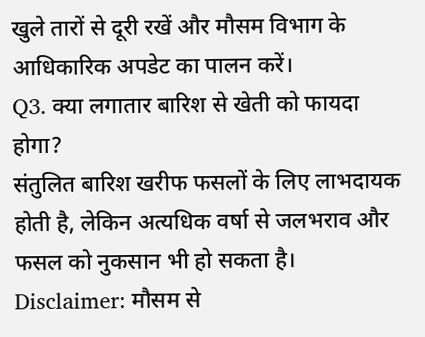खुले तारों से दूरी रखें और मौसम विभाग के आधिकारिक अपडेट का पालन करें।
Q3. क्या लगातार बारिश से खेती को फायदा होगा?
संतुलित बारिश खरीफ फसलों के लिए लाभदायक होती है, लेकिन अत्यधिक वर्षा से जलभराव और फसल को नुकसान भी हो सकता है।
Disclaimer: मौसम से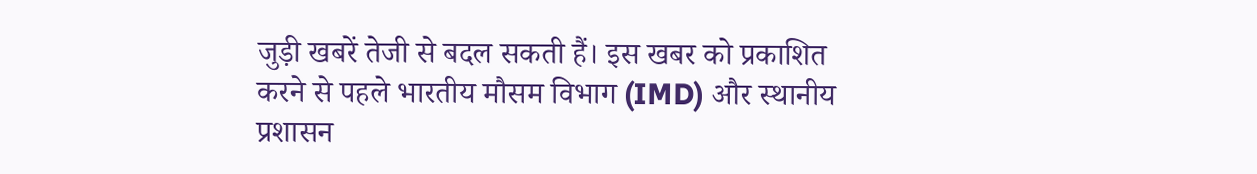जुड़ी खबरें तेजी से बदल सकती हैं। इस खबर को प्रकाशित करने से पहले भारतीय मौसम विभाग (IMD) और स्थानीय प्रशासन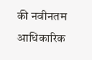की नवीनतम आधिकारिक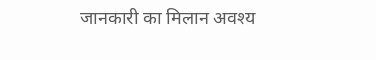जानकारी का मिलान अवश्य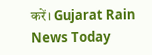करें। Gujarat Rain News Today